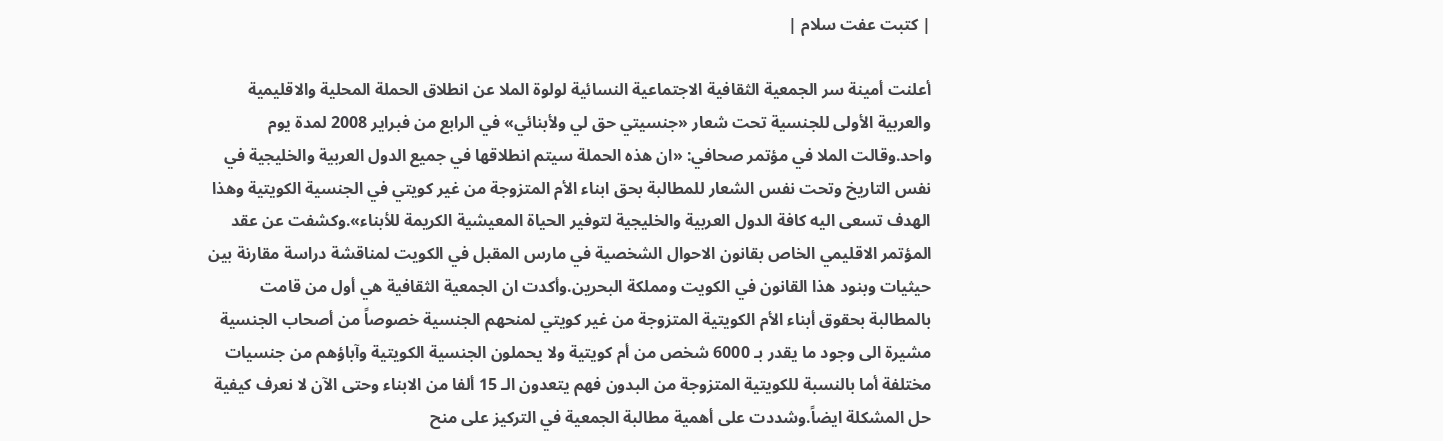| كتبت عفت سلام |

أعلنت أمينة سر الجمعية الثقافية الاجتماعية النسائية لولوة الملا عن انطلاق الحملة المحلية والاقليمية والعربية الأولى للجنسية تحت شعار «جنسيتي حق لي ولأبنائي» في الرابع من فبراير 2008 لمدة يوم واحد.وقالت الملا في مؤتمر صحافي: «ان هذه الحملة سيتم انطلاقها في جميع الدول العربية والخليجية في نفس التاريخ وتحت نفس الشعار للمطالبة بحق ابناء الأم المتزوجة من غير كويتي في الجنسية الكويتية وهذا الهدف تسعى اليه كافة الدول العربية والخليجية لتوفير الحياة المعيشية الكريمة للأبناء».وكشفت عن عقد المؤتمر الاقليمي الخاص بقانون الاحوال الشخصية في مارس المقبل في الكويت لمناقشة دراسة مقارنة بين حيثيات وبنود هذا القانون في الكويت ومملكة البحرين.وأكدت ان الجمعية الثقافية هي أول من قامت بالمطالبة بحقوق أبناء الأم الكويتية المتزوجة من غير كويتي لمنحهم الجنسية خصوصاً من أصحاب الجنسية مشيرة الى وجود ما يقدر بـ 6000 شخص من أم كويتية ولا يحملون الجنسية الكويتية وآباؤهم من جنسيات مختلفة أما بالنسبة للكويتية المتزوجة من البدون فهم يتعدون الـ 15 ألفا من الابناء وحتى الآن لا نعرف كيفية حل المشكلة ايضاً.وشددت على أهمية مطالبة الجمعية في التركيز على منح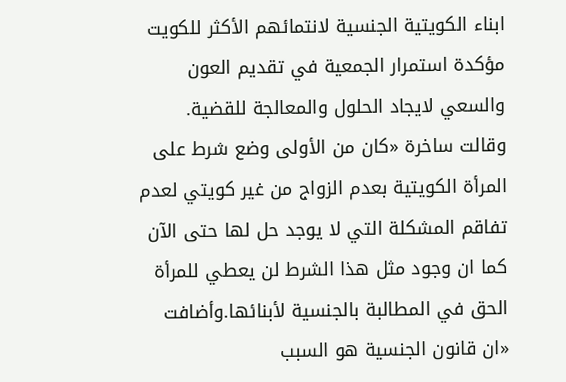ابناء الكويتية الجنسية لانتمائهم الأكثر للكويت مؤكدة استمرار الجمعية في تقديم العون والسعي لايجاد الحلول والمعالجة للقضية. وقالت ساخرة «كان من الأولى وضع شرط على المرأة الكويتية بعدم الزواج من غير كويتي لعدم تفاقم المشكلة التي لا يوجد حل لها حتى الآن كما ان وجود مثل هذا الشرط لن يعطي للمرأة الحق في المطالبة بالجنسية لأبنائها.وأضافت «ان قانون الجنسية هو السبب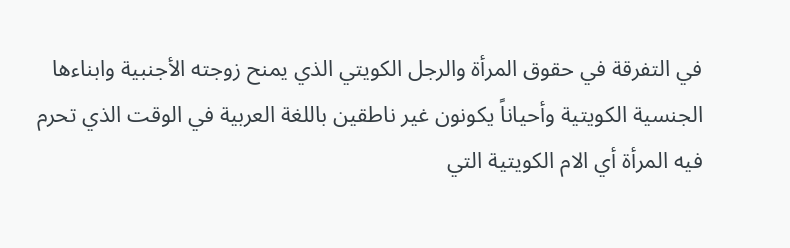في التفرقة في حقوق المرأة والرجل الكويتي الذي يمنح زوجته الأجنبية وابناءها الجنسية الكويتية وأحياناً يكونون غير ناطقين باللغة العربية في الوقت الذي تحرم فيه المرأة أي الام الكويتية التي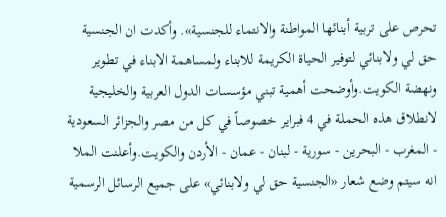تحرص على تربية أبنائها المواطنة والانتماء للجنسية». وأكدت ان الجنسية حق لي ولابنائي لتوفير الحياة الكريمة للابناء ولمساهمة الابناء في تطوير ونهضة الكويت.وأوضحت أهمية تبني مؤسسات الدول العربية والخليجية لانطلاق هذه الحملة في 4 فبراير خصوصاً في كل من مصر والجزائر السعودية - المغرب - البحرين - سورية - لبنان - عمان - الأردن والكويت.وأعلنت الملا انه سيتم وضع شعار «الجنسية حق لي ولابنائي» على جميع الرسائل الرسمية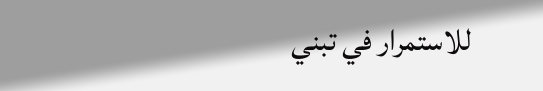للاستمرار في تبني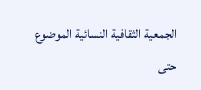الجمعية الثقافية النسائية الموضوع حتى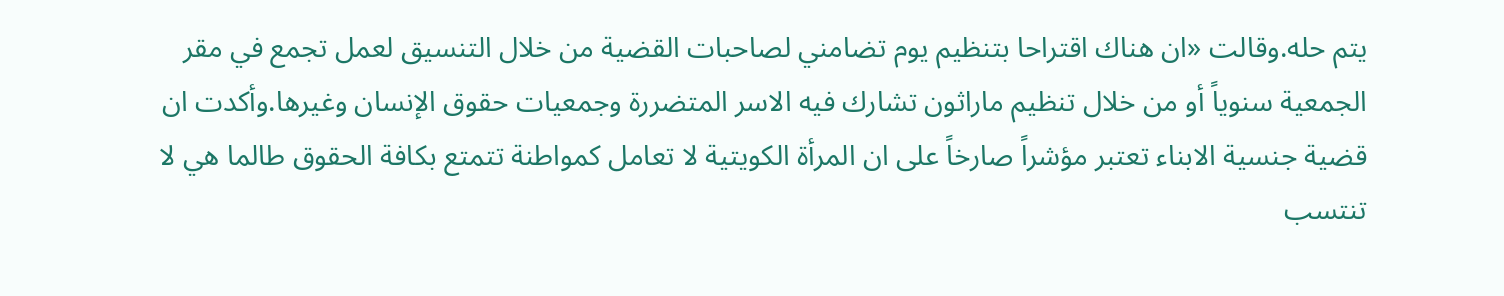يتم حله.وقالت «ان هناك اقتراحا بتنظيم يوم تضامني لصاحبات القضية من خلال التنسيق لعمل تجمع في مقر الجمعية سنوياً أو من خلال تنظيم ماراثون تشارك فيه الاسر المتضررة وجمعيات حقوق الإنسان وغيرها.وأكدت ان قضية جنسية الابناء تعتبر مؤشراً صارخاً على ان المرأة الكويتية لا تعامل كمواطنة تتمتع بكافة الحقوق طالما هي لا تنتسب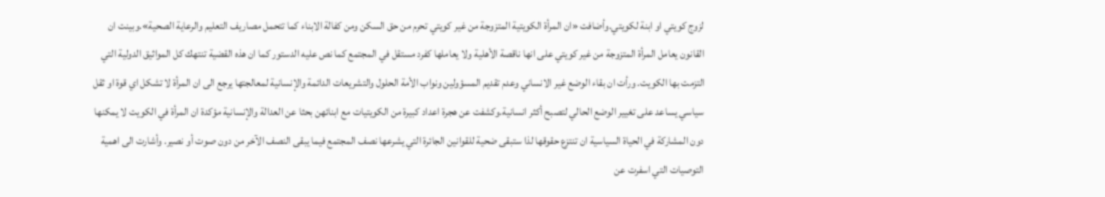لزوج كويتي او ابنة لكويتي.وأضافت «ان المرأة الكويتية المتزوجة من غير كويتي تحرم من حق السكن ومن كفالة الابناء كما تتحمل مصاريف التعليم والرعاية الصحية».وبينت ان القانون يعامل المرأة المتزوجة من غير كويتي على انها ناقصة الأهلية ولا يعاملها كفرد مستقل في المجتمع كما نص عليه الدستور كما ان هذه القضية تنتهك كل المواثيق الدولية التي التزمت بها الكويت. ورأت ان بقاء الوضع غير الانساني وعدم تقديم المسؤولين ونواب الأمة الحلول والتشريعات الدائمة والإنسانية لمعالجتها يرجع الى ان المرأة لا تشكل اي قوة او ثقل سياسي يساعد على تغيير الوضع الحالي لتصبح أكثر انسانية.وكشفت عن هجرة اعداد كبيرة من الكويتيات مع ابنائهن بحثا عن العدالة والإنسانية مؤكدة ان المرأة في الكويت لا يمكنها دون المشاركة في الحياة السياسية ان تنتزع حقوقها لذا ستبقى ضحية للقوانين الجائرة التي يشرعها نصف المجتمع فيما يبقى النصف الآخر من دون صوت أو نصير. وأشارت الى اهمية التوصيات التي اسفرت عن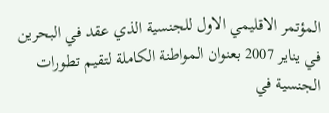المؤتمر الاقليمي الاول للجنسية الذي عقد في البحرين في يناير 2007 بعنوان المواطنة الكاملة لتقيم تطورات الجنسية في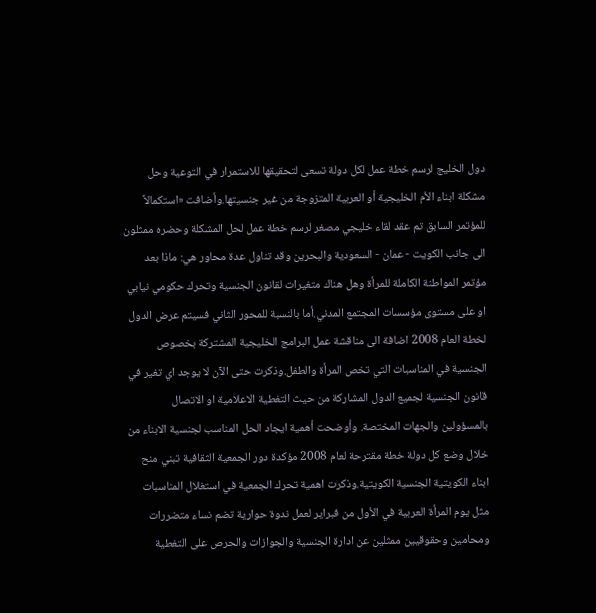دول الخليج لرسم خطة عمل لكل دولة تسعى لتحقيقها للاستمرار في التوعية وحل مشكلة ابناء الأم الخليجية أو العربية المتزوجة من غير جنسيتها.وأضافت «استكمالاً للمؤتمر السابق تم عقد لقاء خليجي مصغر لرسم خطة عمل لحل المشكلة وحضره ممثلون الى جانب الكويت - عمان - السعودية والبحرين وقد تناول عدة محاور هي: ماذا بعد مؤتمر المواطنة الكاملة للمرأة وهل هناك متغيرات لقانون الجنسية وتحرك حكومي نيابي او على مستوى مؤسسات المجتمع المدني.أما بالنسبة للمحور الثاني فسيتم عرض الدول لخطة العام 2008 اضافة الى مناقشة عمل البرامج الخليجية المشتركة بخصوص الجنسية في المناسبات التي تخص المرأة والطفل.وذكرت حتى الآن لا يوجد اي تغير في قانون الجنسية لجميع الدول المشاركة من حيث التغطية الاعلامية او الاتصال بالمسؤولين والجهات المختصة. وأوضحت أهمية ايجاد الحل المناسب لجنسية الابناء من خلال وضع كل دولة خطة مقترحة لعام 2008 مؤكدة دور الجمعية الثقافية تبني منح ابناء الكويتية الجنسية الكويتية.وذكرت اهمية تحرك الجمعية في استغلال المناسبات مثل يوم المرأة العربية في الأول من فبراير لعمل ندوة حوارية تضم نساء متضررات ومحامين وحقوقيين ممثلين عن ادارة الجنسية والجوازات والحرص على التغطية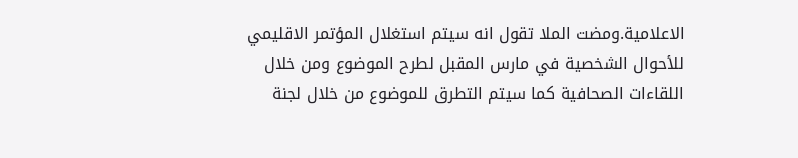الاعلامية.ومضت الملا تقول انه سيتم استغلال المؤتمر الاقليمي للأحوال الشخصية في مارس المقبل لطرح الموضوع ومن خلال اللقاءات الصحافية كما سيتم التطرق للموضوع من خلال لجنة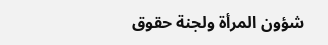شؤون المرأة ولجنة حقوق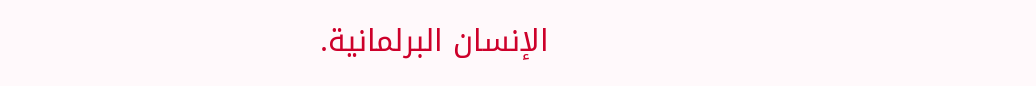الإنسان البرلمانية.